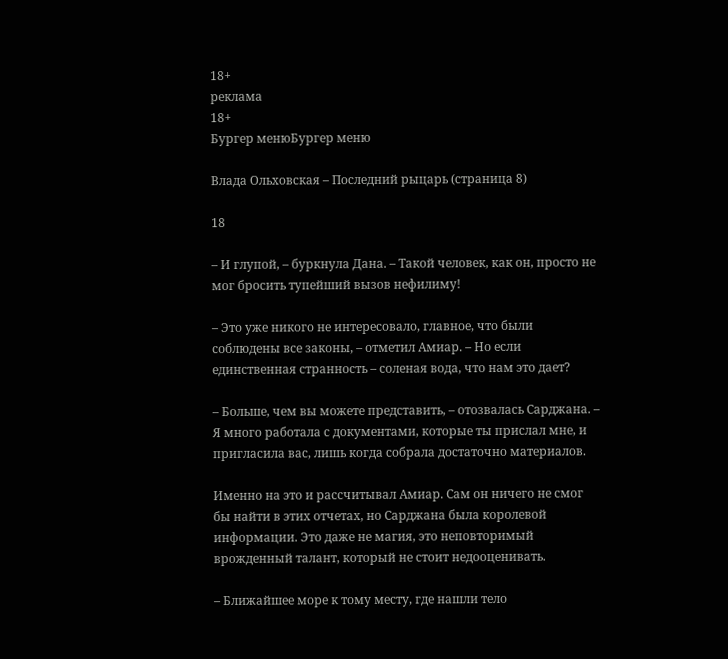18+
реклама
18+
Бургер менюБургер меню

Влада Ольховская – Последний рыцарь (страница 8)

18

– И глупой, – буркнула Дана. – Такой человек, как он, просто не мог бросить тупейший вызов нефилиму!

– Это уже никого не интересовало, главное, что были соблюдены все законы, – отметил Амиар. – Но если единственная странность – соленая вода, что нам это дает?

– Больше, чем вы можете представить, – отозвалась Сарджана. – Я много работала с документами, которые ты прислал мне, и пригласила вас, лишь когда собрала достаточно материалов.

Именно на это и рассчитывал Амиар. Сам он ничего не смог бы найти в этих отчетах, но Сарджана была королевой информации. Это даже не магия, это неповторимый врожденный талант, который не стоит недооценивать.

– Ближайшее море к тому месту, где нашли тело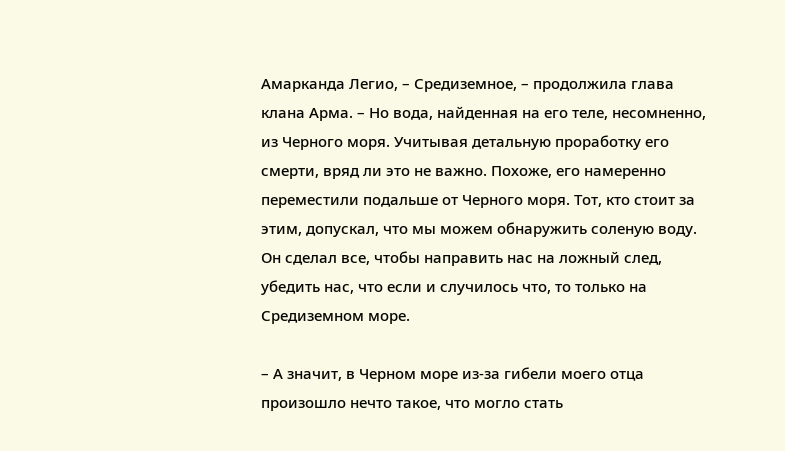Амарканда Легио, – Средиземное, – продолжила глава клана Арма. – Но вода, найденная на его теле, несомненно, из Черного моря. Учитывая детальную проработку его смерти, вряд ли это не важно. Похоже, его намеренно переместили подальше от Черного моря. Тот, кто стоит за этим, допускал, что мы можем обнаружить соленую воду. Он сделал все, чтобы направить нас на ложный след, убедить нас, что если и случилось что, то только на Средиземном море.

– А значит, в Черном море из-за гибели моего отца произошло нечто такое, что могло стать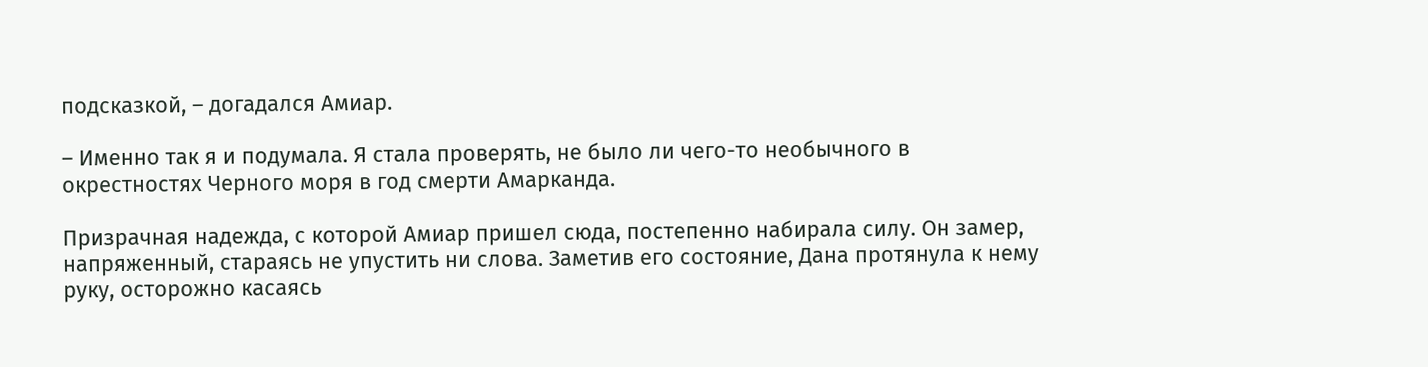подсказкой, – догадался Амиар.

– Именно так я и подумала. Я стала проверять, не было ли чего-то необычного в окрестностях Черного моря в год смерти Амарканда.

Призрачная надежда, с которой Амиар пришел сюда, постепенно набирала силу. Он замер, напряженный, стараясь не упустить ни слова. Заметив его состояние, Дана протянула к нему руку, осторожно касаясь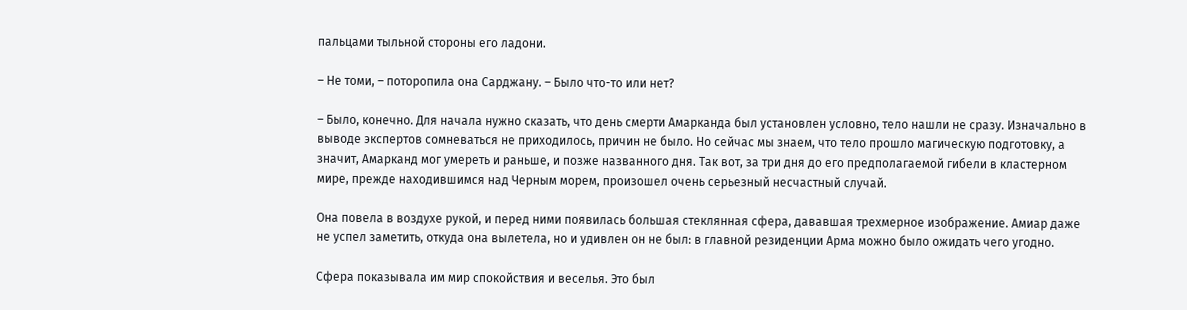пальцами тыльной стороны его ладони.

– Не томи, – поторопила она Сарджану. – Было что-то или нет?

– Было, конечно. Для начала нужно сказать, что день смерти Амарканда был установлен условно, тело нашли не сразу. Изначально в выводе экспертов сомневаться не приходилось, причин не было. Но сейчас мы знаем, что тело прошло магическую подготовку, а значит, Амарканд мог умереть и раньше, и позже названного дня. Так вот, за три дня до его предполагаемой гибели в кластерном мире, прежде находившимся над Черным морем, произошел очень серьезный несчастный случай.

Она повела в воздухе рукой, и перед ними появилась большая стеклянная сфера, дававшая трехмерное изображение. Амиар даже не успел заметить, откуда она вылетела, но и удивлен он не был: в главной резиденции Арма можно было ожидать чего угодно.

Сфера показывала им мир спокойствия и веселья. Это был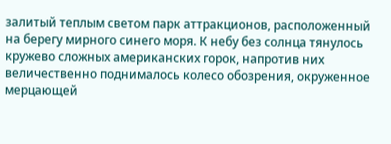залитый теплым светом парк аттракционов, расположенный на берегу мирного синего моря. К небу без солнца тянулось кружево сложных американских горок, напротив них величественно поднималось колесо обозрения, окруженное мерцающей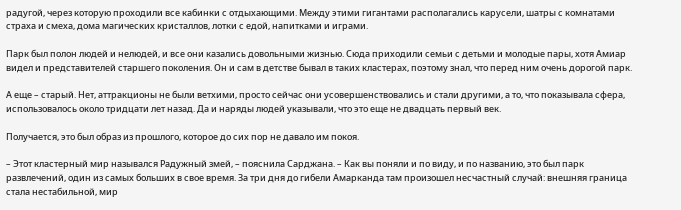радугой, через которую проходили все кабинки с отдыхающими. Между этими гигантами располагались карусели, шатры с комнатами страха и смеха, дома магических кристаллов, лотки с едой, напитками и играми.

Парк был полон людей и нелюдей, и все они казались довольными жизнью. Сюда приходили семьи с детьми и молодые пары, хотя Амиар видел и представителей старшего поколения. Он и сам в детстве бывал в таких кластерах, поэтому знал, что перед ним очень дорогой парк.

А еще – старый. Нет, аттракционы не были ветхими, просто сейчас они усовершенствовались и стали другими, а то, что показывала сфера, использовалось около тридцати лет назад. Да и наряды людей указывали, что это еще не двадцать первый век.

Получается, это был образ из прошлого, которое до сих пор не давало им покоя.

– Этот кластерный мир назывался Радужный змей, – пояснила Сарджана. – Как вы поняли и по виду, и по названию, это был парк развлечений, один из самых больших в свое время. За три дня до гибели Амарканда там произошел несчастный случай: внешняя граница стала нестабильной, мир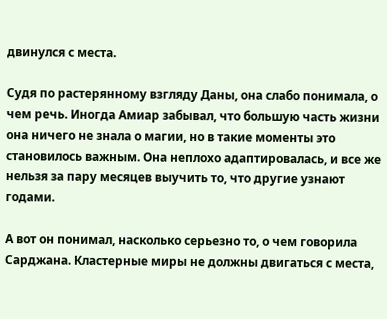двинулся с места.

Судя по растерянному взгляду Даны, она слабо понимала, о чем речь. Иногда Амиар забывал, что большую часть жизни она ничего не знала о магии, но в такие моменты это становилось важным. Она неплохо адаптировалась, и все же нельзя за пару месяцев выучить то, что другие узнают годами.

А вот он понимал, насколько серьезно то, о чем говорила Сарджана. Кластерные миры не должны двигаться с места,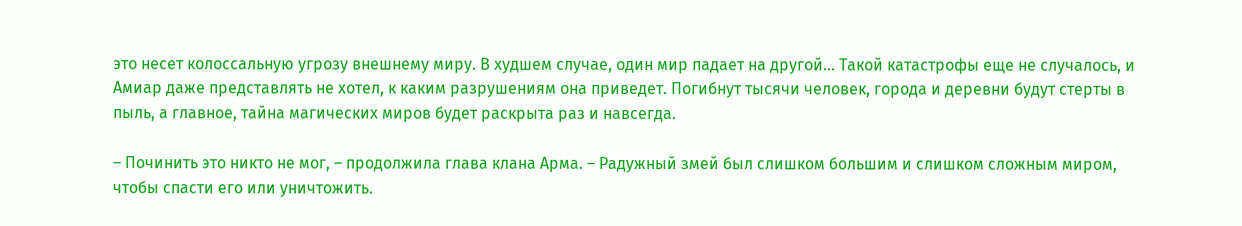это несет колоссальную угрозу внешнему миру. В худшем случае, один мир падает на другой… Такой катастрофы еще не случалось, и Амиар даже представлять не хотел, к каким разрушениям она приведет. Погибнут тысячи человек, города и деревни будут стерты в пыль, а главное, тайна магических миров будет раскрыта раз и навсегда.

– Починить это никто не мог, – продолжила глава клана Арма. – Радужный змей был слишком большим и слишком сложным миром, чтобы спасти его или уничтожить.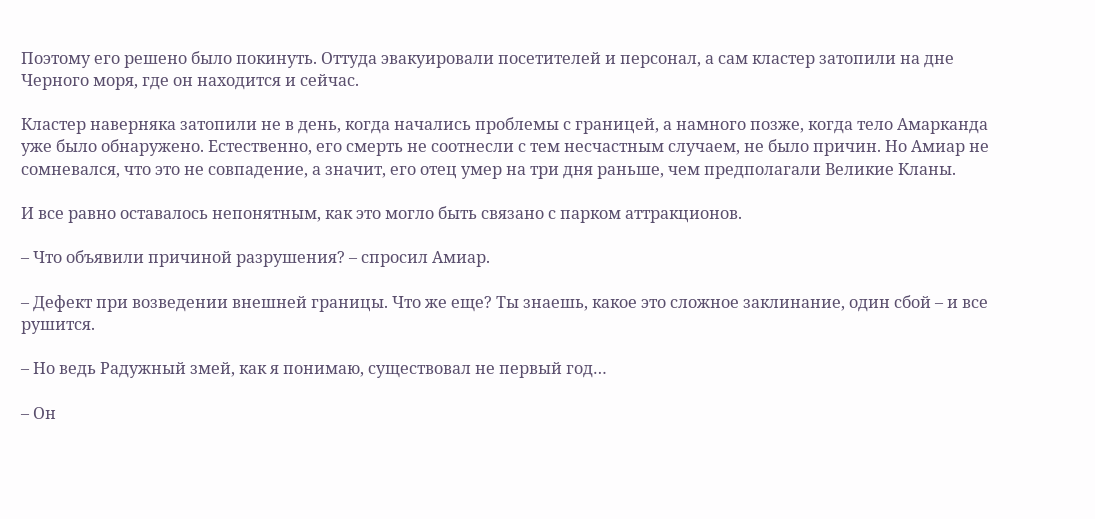Поэтому его решено было покинуть. Оттуда эвакуировали посетителей и персонал, а сам кластер затопили на дне Черного моря, где он находится и сейчас.

Кластер наверняка затопили не в день, когда начались проблемы с границей, а намного позже, когда тело Амарканда уже было обнаружено. Естественно, его смерть не соотнесли с тем несчастным случаем, не было причин. Но Амиар не сомневался, что это не совпадение, а значит, его отец умер на три дня раньше, чем предполагали Великие Кланы.

И все равно оставалось непонятным, как это могло быть связано с парком аттракционов.

– Что объявили причиной разрушения? – спросил Амиар.

– Дефект при возведении внешней границы. Что же еще? Ты знаешь, какое это сложное заклинание, один сбой – и все рушится.

– Но ведь Радужный змей, как я понимаю, существовал не первый год…

– Он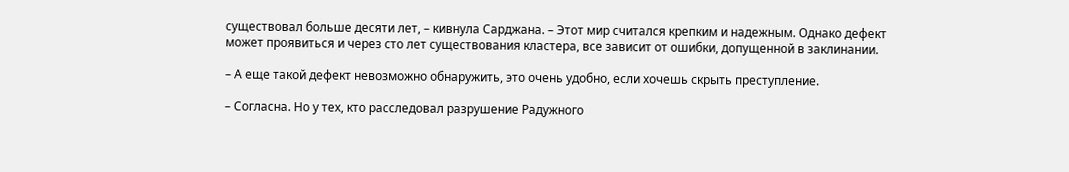существовал больше десяти лет, – кивнула Сарджана. – Этот мир считался крепким и надежным. Однако дефект может проявиться и через сто лет существования кластера, все зависит от ошибки, допущенной в заклинании.

– А еще такой дефект невозможно обнаружить, это очень удобно, если хочешь скрыть преступление.

– Согласна. Но у тех, кто расследовал разрушение Радужного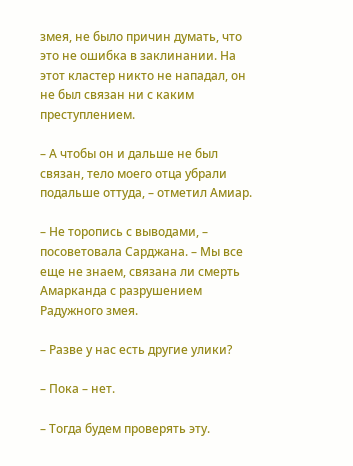змея, не было причин думать, что это не ошибка в заклинании. На этот кластер никто не нападал, он не был связан ни с каким преступлением.

– А чтобы он и дальше не был связан, тело моего отца убрали подальше оттуда, – отметил Амиар.

– Не торопись с выводами, – посоветовала Сарджана. – Мы все еще не знаем, связана ли смерть Амарканда с разрушением Радужного змея.

– Разве у нас есть другие улики?

– Пока – нет.

– Тогда будем проверять эту.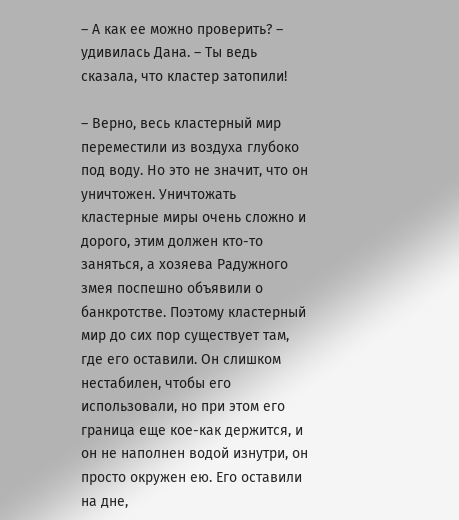– А как ее можно проверить? – удивилась Дана. – Ты ведь сказала, что кластер затопили!

– Верно, весь кластерный мир переместили из воздуха глубоко под воду. Но это не значит, что он уничтожен. Уничтожать кластерные миры очень сложно и дорого, этим должен кто-то заняться, а хозяева Радужного змея поспешно объявили о банкротстве. Поэтому кластерный мир до сих пор существует там, где его оставили. Он слишком нестабилен, чтобы его использовали, но при этом его граница еще кое-как держится, и он не наполнен водой изнутри, он просто окружен ею. Его оставили на дне,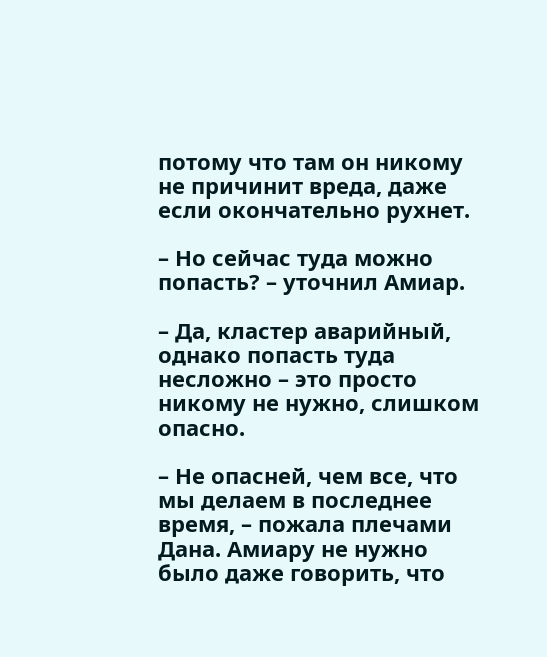потому что там он никому не причинит вреда, даже если окончательно рухнет.

– Но сейчас туда можно попасть? – уточнил Амиар.

– Да, кластер аварийный, однако попасть туда несложно – это просто никому не нужно, слишком опасно.

– Не опасней, чем все, что мы делаем в последнее время, – пожала плечами Дана. Амиару не нужно было даже говорить, что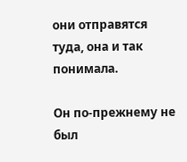они отправятся туда, она и так понимала.

Он по-прежнему не был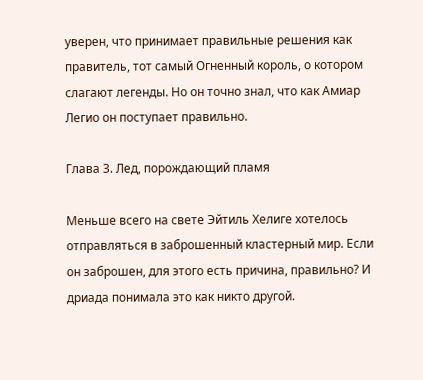уверен, что принимает правильные решения как правитель, тот самый Огненный король, о котором слагают легенды. Но он точно знал, что как Амиар Легио он поступает правильно.

Глава 3. Лед, порождающий пламя

Меньше всего на свете Эйтиль Хелиге хотелось отправляться в заброшенный кластерный мир. Если он заброшен, для этого есть причина, правильно? И дриада понимала это как никто другой.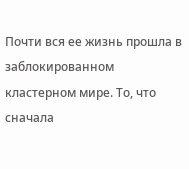Почти вся ее жизнь прошла в заблокированном кластерном мире. То, что сначала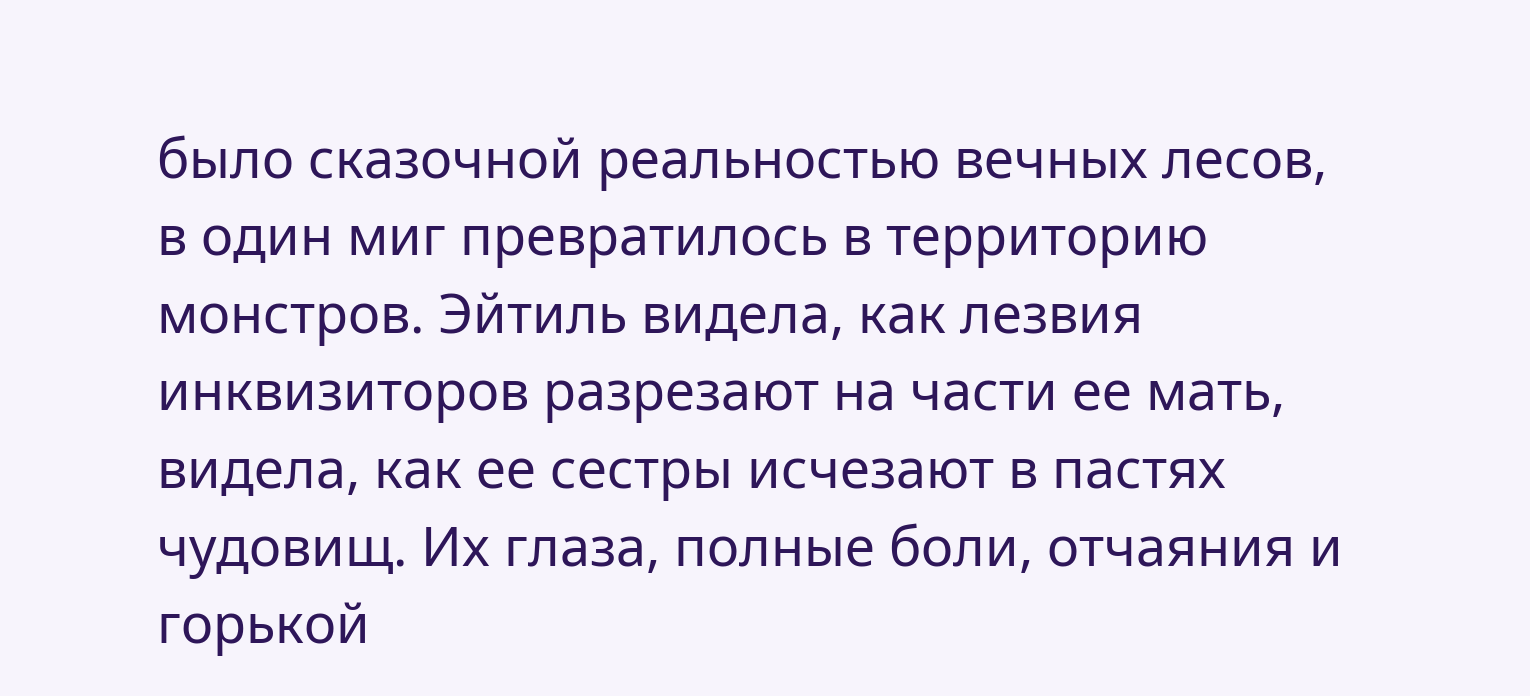было сказочной реальностью вечных лесов, в один миг превратилось в территорию монстров. Эйтиль видела, как лезвия инквизиторов разрезают на части ее мать, видела, как ее сестры исчезают в пастях чудовищ. Их глаза, полные боли, отчаяния и горькой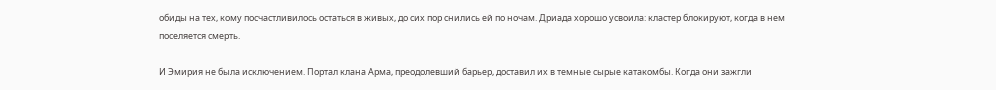обиды на тех, кому посчастливилось остаться в живых, до сих пор снились ей по ночам. Дриада хорошо усвоила: кластер блокируют, когда в нем поселяется смерть.

И Эмирия не была исключением. Портал клана Арма, преодолевший барьер, доставил их в темные сырые катакомбы. Когда они зажгли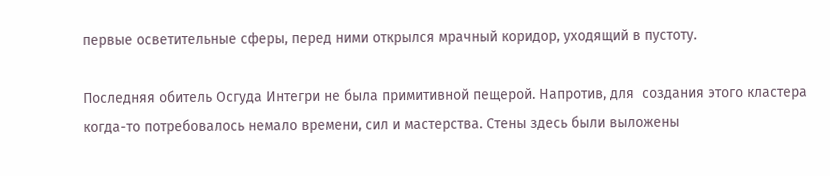первые осветительные сферы, перед ними открылся мрачный коридор, уходящий в пустоту.

Последняя обитель Осгуда Интегри не была примитивной пещерой. Напротив, для  создания этого кластера когда-то потребовалось немало времени, сил и мастерства. Стены здесь были выложены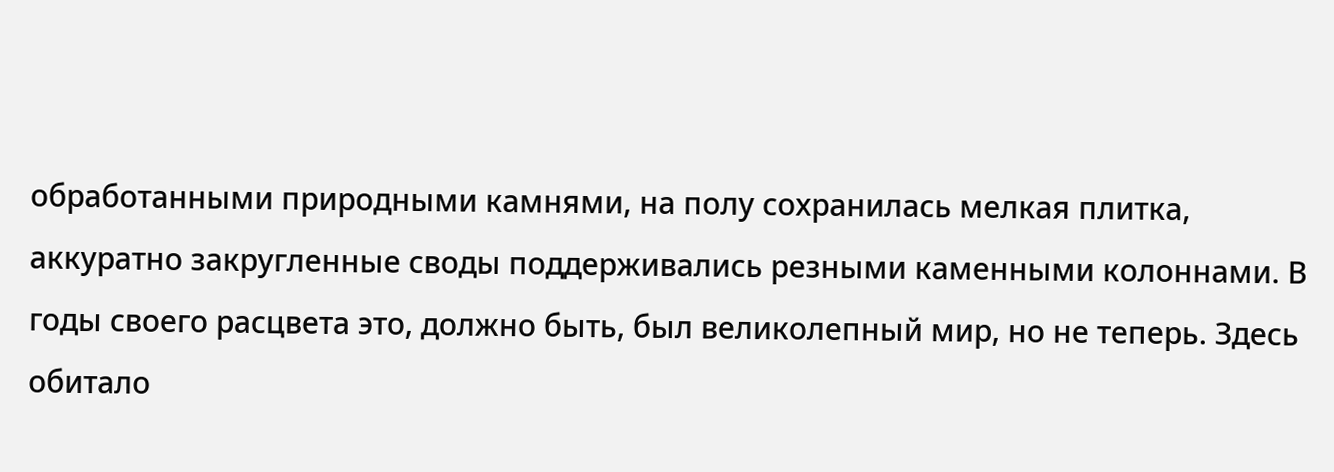обработанными природными камнями, на полу сохранилась мелкая плитка, аккуратно закругленные своды поддерживались резными каменными колоннами. В годы своего расцвета это, должно быть, был великолепный мир, но не теперь. Здесь обитало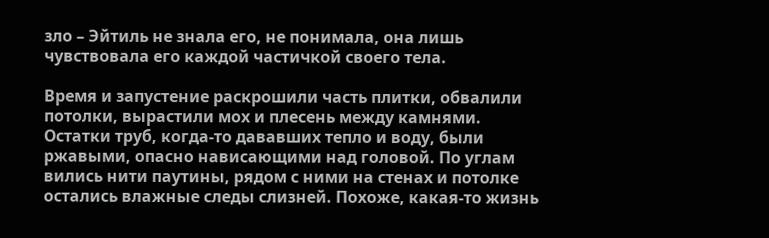зло – Эйтиль не знала его, не понимала, она лишь чувствовала его каждой частичкой своего тела.

Время и запустение раскрошили часть плитки, обвалили потолки, вырастили мох и плесень между камнями. Остатки труб, когда-то дававших тепло и воду, были ржавыми, опасно нависающими над головой. По углам вились нити паутины, рядом с ними на стенах и потолке остались влажные следы слизней. Похоже, какая-то жизнь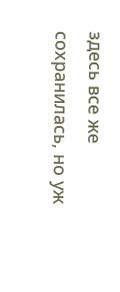здесь все же сохранилась, но уж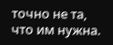точно не та, что им нужна.